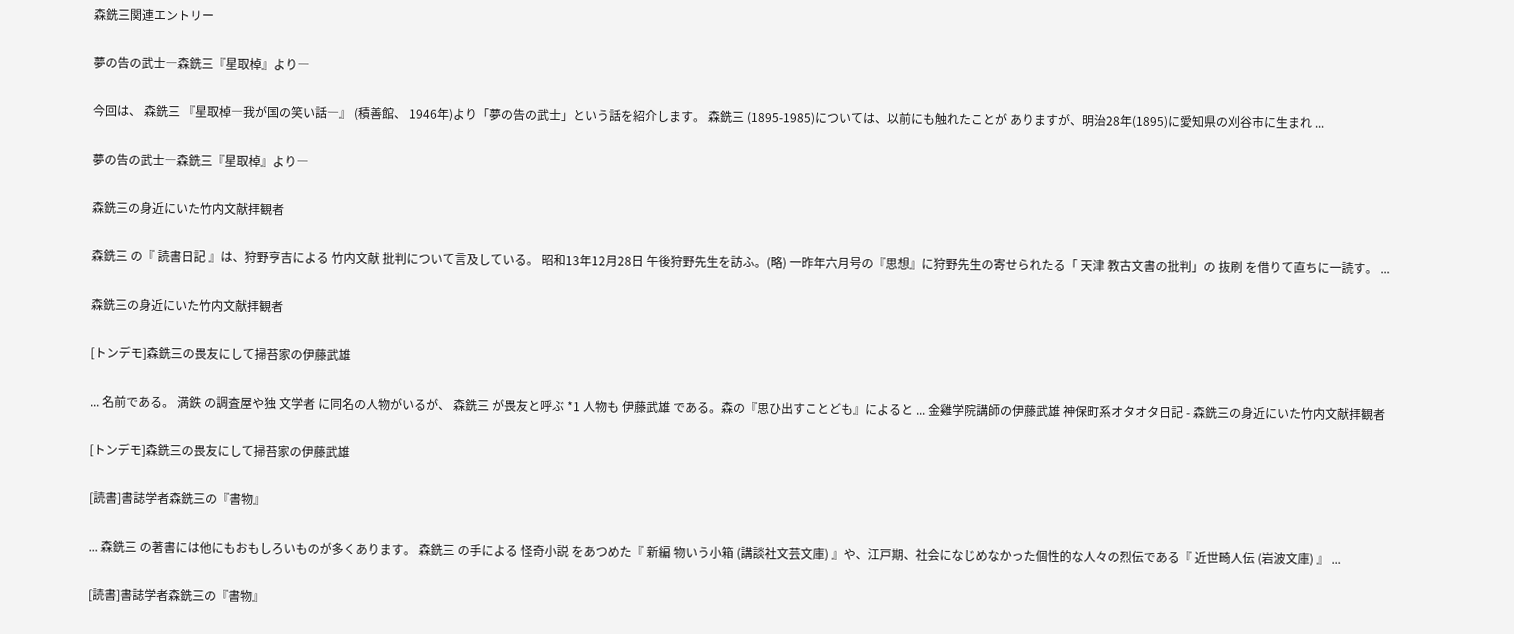森銑三関連エントリー

夢の告の武士―森銑三『星取棹』より―

今回は、 森銑三 『星取棹―我が国の笑い話―』 (積善館、 1946年)より「夢の告の武士」という話を紹介します。 森銑三 (1895-1985)については、以前にも触れたことが ありますが、明治28年(1895)に愛知県の刈谷市に生まれ ...

夢の告の武士―森銑三『星取棹』より―

森銑三の身近にいた竹内文献拝観者

森銑三 の『 読書日記 』は、狩野亨吉による 竹内文献 批判について言及している。 昭和13年12月28日 午後狩野先生を訪ふ。(略) 一昨年六月号の『思想』に狩野先生の寄せられたる「 天津 教古文書の批判」の 抜刷 を借りて直ちに一読す。 ...

森銑三の身近にいた竹内文献拝観者

[トンデモ]森銑三の畏友にして掃苔家の伊藤武雄

... 名前である。 満鉄 の調査屋や独 文学者 に同名の人物がいるが、 森銑三 が畏友と呼ぶ *1 人物も 伊藤武雄 である。森の『思ひ出すことども』によると ... 金雞学院講師の伊藤武雄 神保町系オタオタ日記 - 森銑三の身近にいた竹内文献拝観者

[トンデモ]森銑三の畏友にして掃苔家の伊藤武雄

[読書]書誌学者森銑三の『書物』

... 森銑三 の著書には他にもおもしろいものが多くあります。 森銑三 の手による 怪奇小説 をあつめた『 新編 物いう小箱 (講談社文芸文庫) 』や、江戸期、社会になじめなかった個性的な人々の烈伝である『 近世畸人伝 (岩波文庫) 』 ...

[読書]書誌学者森銑三の『書物』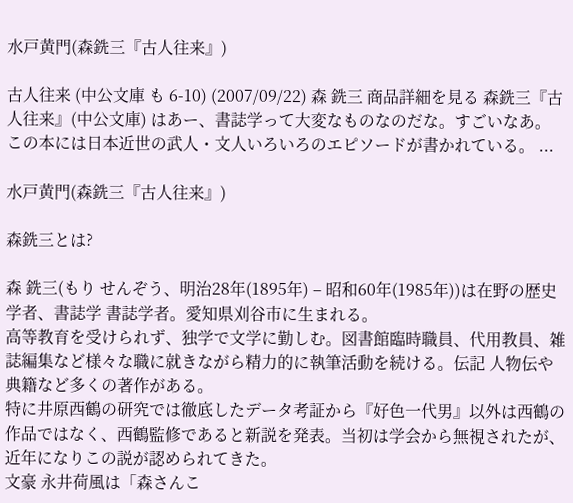水戸黄門(森銑三『古人往来』)

古人往来 (中公文庫 も 6-10) (2007/09/22) 森 銑三 商品詳細を見る 森銑三『古人往来』(中公文庫) はあー、書誌学って大変なものなのだな。すごいなあ。 この本には日本近世の武人・文人いろいろのエピソードが書かれている。 ...

水戸黄門(森銑三『古人往来』)

森銑三とは?

森 銑三(もり せんぞう、明治28年(1895年) – 昭和60年(1985年))は在野の歴史学者、書誌学 書誌学者。愛知県刈谷市に生まれる。
高等教育を受けられず、独学で文学に勤しむ。図書館臨時職員、代用教員、雑誌編集など様々な職に就きながら精力的に執筆活動を続ける。伝記 人物伝や典籍など多くの著作がある。
特に井原西鶴の研究では徹底したデータ考証から『好色一代男』以外は西鶴の作品ではなく、西鶴監修であると新説を発表。当初は学会から無視されたが、近年になりこの説が認められてきた。
文豪 永井荷風は「森さんこ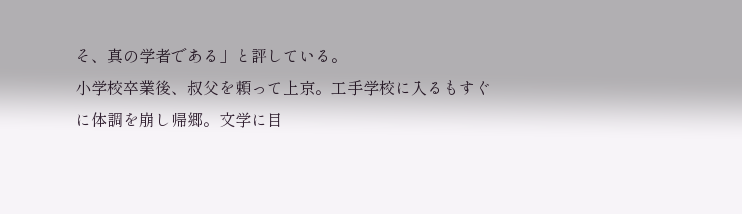そ、真の学者である」と評している。
小学校卒業後、叔父を頼って上京。工手学校に入るもすぐに体調を崩し帰郷。文学に目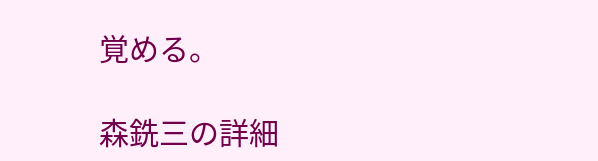覚める。

森銑三の詳細